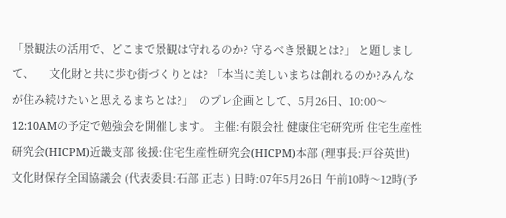「景観法の活用で、どこまで景観は守れるのか? 守るべき景観とは?」 と題しまして、     文化財と共に歩む街づくりとは? 「本当に美しいまちは創れるのか?みんなが住み続けたいと思えるまちとは?」  のプレ企画として、5月26日、10:00〜12:10AMの予定で勉強会を開催します。 主催:有限会社 健康住宅研究所 住宅生産性研究会(HICPM)近畿支部 後援:住宅生産性研究会(HICPM)本部 (理事長:戸谷英世)    文化財保存全国協議会 (代表委員:石部 正志 ) 日時:07年5月26日 午前10時〜12時(予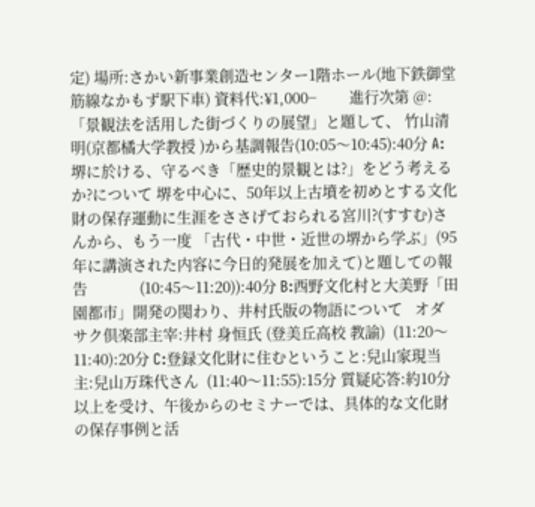定) 場所:さかい新事業創造センター1階ホール(地下鉄御堂筋線なかもず駅下車) 資料代:¥1,000−        進行次第 @:「景観法を活用した街づくりの展望」と題して、 竹山清明(京都橘大学教授 )から基調報告(10:05〜10:45):40分 A:堺に於ける、守るべき「歴史的景観とは?」をどう考えるか?について 堺を中心に、50年以上古墳を初めとする文化財の保存運動に生涯をささげておられる宮川?(すすむ)さんから、もう一度 「古代・中世・近世の堺から学ぶ」(95年に講演された内容に今日的発展を加えて)と題しての報告             (10:45〜11:20)):40分 B:西野文化村と大美野「田園都市」開発の関わり、井村氏版の物語について   オダサク倶楽部主宰:井村 身恒氏 (登美丘高校 教諭)  (11:20〜11:40):20分 C:登録文化財に住むということ:兒山家現当主:兒山万珠代さん  (11:40〜11:55):15分 質疑応答:約10分 以上を受け、午後からのセミナーでは、具体的な文化財の保存事例と活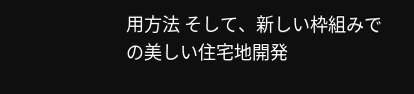用方法 そして、新しい枠組みでの美しい住宅地開発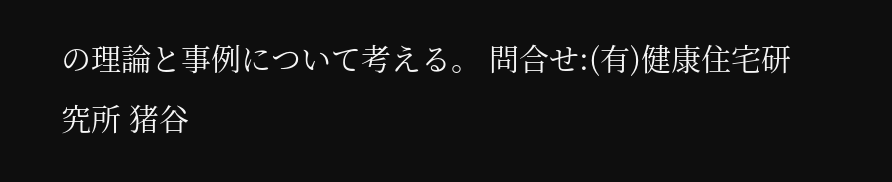の理論と事例について考える。 問合せ:(有)健康住宅研究所 猪谷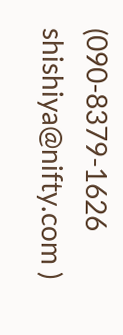(090-8379-1626 shishiya@nifty.com )